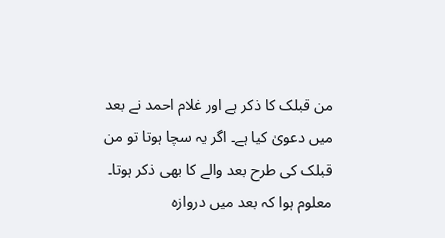من قبلک کا ذکر ہے اور غلام احمد نے بعد میں دعویٰ کیا ہے۔ اگر یہ سچا ہوتا تو من قبلک کی طرح بعد والے کا بھی ذکر ہوتا۔ معلوم ہوا کہ بعد میں دروازہ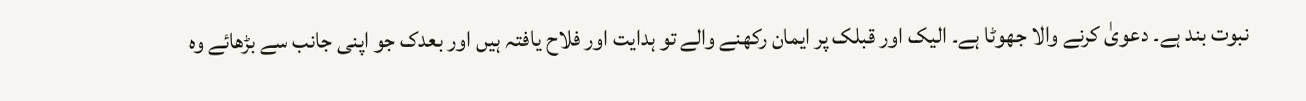نبوت بند ہے۔ دعویٰ کرنے والا جھوٹا ہے۔ الیک اور قبلک پر ایمان رکھنے والے تو ہدایت اور فلاح یافتہ ہیں اور بعدک جو اپنی جانب سے بڑھائے وہ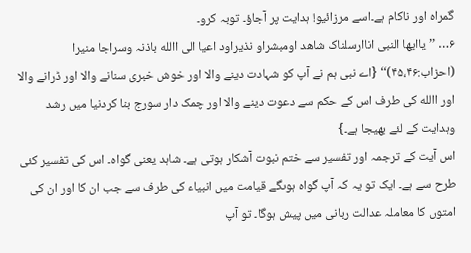گمراہ اور ناکام ہے۔اسے مرزائیو! ہدایت پر آجاؤ۔ توبہ کرو۔
۶… ’’یاایھا النبی اناارسلناک شاھد اومبشراو نذیراود اعیا الی االله باذنہ وسراجا منیرا (احزاب:۴۵،۴۶)‘‘ {اے نبی ہم نے آپ کو شہادت دینے والا اور خوش خبری سنانے والا اور ڈرانے والا اور االله کی طرف اس کے حکم سے دعوت دینے والا اور چمک دار سورج بنا کردنیا میں رشد وہدایت کے لئے بھیجا ہے۔}
اس آیت کے ترجمہ اور تفسیر سے ختم نبوت آشکار ہوتی ہے۔ شاہد یعنی گواہ۔ اس کی تفسیر کئی طرح سے ہے۔ ایک تو یہ کہ آپ گواہ ہوںگے قیامت میں انبیاء کی طرف سے جب ان کا اور ان کی امتوں کا معاملہ عدالت ربانی میں پیش ہوگا۔ تو آپ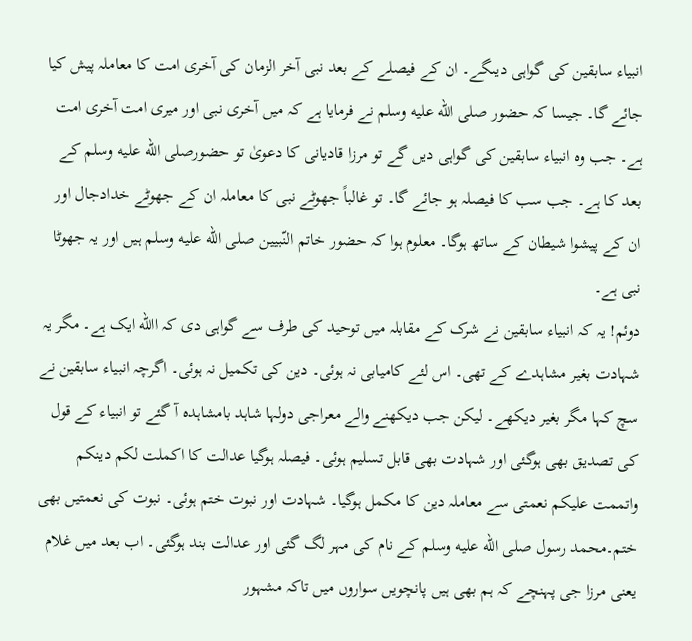انبیاء سابقین کی گواہی دیںگے۔ ان کے فیصلے کے بعد نبی آخر الزمان کی آخری امت کا معاملہ پیش کیا جائے گا۔ جیسا کہ حضور صلى الله عليه وسلم نے فرمایا ہے کہ میں آخری نبی اور میری امت آخری امت ہے۔ جب وہ انبیاء سابقین کی گواہی دیں گے تو مرزا قادیانی کا دعویٰ تو حضورصلى الله عليه وسلم کے بعد کا ہے۔ جب سب کا فیصلہ ہو جائے گا۔ تو غالباً جھوٹے نبی کا معاملہ ان کے جھوٹے خدادجال اور ان کے پیشوا شیطان کے ساتھ ہوگا۔ معلوم ہوا کہ حضور خاتم النّبیین صلى الله عليه وسلم ہیں اور یہ جھوٹا نبی ہے۔
دوئم! یہ کہ انبیاء سابقین نے شرک کے مقابلہ میں توحید کی طرف سے گواہی دی کہ االله ایک ہے۔ مگر یہ شہادت بغیر مشاہدے کے تھی۔ اس لئے کامیابی نہ ہوئی۔ دین کی تکمیل نہ ہوئی۔ اگرچہ انبیاء سابقین نے سچ کہا مگر بغیر دیکھے۔ لیکن جب دیکھنے والے معراجی دولہا شاہد بامشاہدہ آ گئے تو انبیاء کے قول کی تصدیق بھی ہوگئی اور شہادت بھی قابل تسلیم ہوئی۔ فیصلہ ہوگیا عدالت کا اکملت لکم دینکم واتممت علیکم نعمتی سے معاملہ دین کا مکمل ہوگیا۔ شہادت اور نبوت ختم ہوئی۔ نبوت کی نعمتیں بھی ختم۔محمد رسول صلى الله عليه وسلم کے نام کی مہر لگ گئی اور عدالت بند ہوگئی۔ اب بعد میں غلام یعنی مرزا جی پہنچے کہ ہم بھی ہیں پانچویں سواروں میں تاکہ مشہور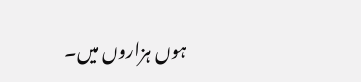ہوں ہزاروں میں۔